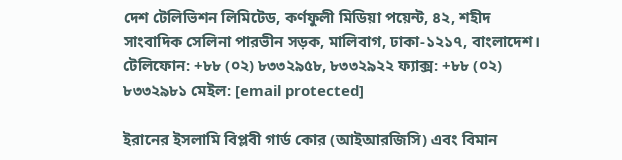দেশ টেলিভিশন লিমিটেড, কর্ণফুলী মিডিয়া পয়েন্ট, ৪২, শহীদ সাংবাদিক সেলিনা পারভীন সড়ক, মালিবাগ, ঢাকা-১২১৭, বাংলাদেশ।
টেলিফোন: +৮৮ (০২) ৮৩৩২৯৫৮, ৮৩৩২৯২২ ফ্যাক্স: +৮৮ (০২) ৮৩৩২৯৮১ মেইল: [email protected]

ইরানের ইসলামি বিপ্লবী গার্ড কোর (আইআরজিসি) এবং বিমান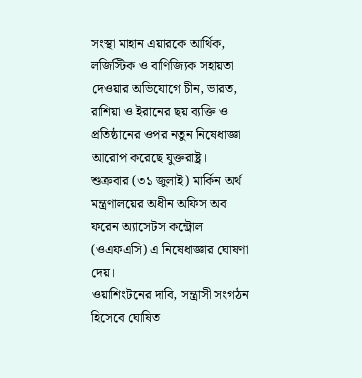সংস্থা মাহান এয়ারকে আর্থিক, লজিস্টিক ও বাণিজ্যিক সহায়তা দেওয়ার অভিযোগে চীন, ভারত, রাশিয়া ও ইরানের ছয় ব্যক্তি ও প্রতিষ্ঠানের ওপর নতুন নিষেধাজ্ঞা আরোপ করেছে যুক্তরাষ্ট্র।
শুক্রবার (৩১ জুলাই) মার্কিন অর্থ মন্ত্রণালয়ের অধীন অফিস অব ফরেন অ্যাসেটস কন্ট্রোল (ওএফএসি) এ নিষেধাজ্ঞার ঘোষণা দেয়।
ওয়াশিংটনের দাবি, সন্ত্রাসী সংগঠন হিসেবে ঘোষিত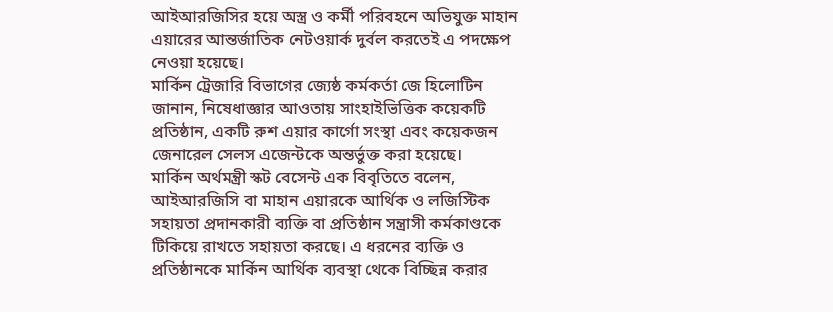আইআরজিসির হয়ে অস্ত্র ও কর্মী পরিবহনে অভিযুক্ত মাহান এয়ারের আন্তর্জাতিক নেটওয়ার্ক দুর্বল করতেই এ পদক্ষেপ নেওয়া হয়েছে।
মার্কিন ট্রেজারি বিভাগের জ্যেষ্ঠ কর্মকর্তা জে হিলোটিন জানান, নিষেধাজ্ঞার আওতায় সাংহাইভিত্তিক কয়েকটি প্রতিষ্ঠান, একটি রুশ এয়ার কার্গো সংস্থা এবং কয়েকজন জেনারেল সেলস এজেন্টকে অন্তর্ভুক্ত করা হয়েছে।
মার্কিন অর্থমন্ত্রী স্কট বেসেন্ট এক বিবৃতিতে বলেন, আইআরজিসি বা মাহান এয়ারকে আর্থিক ও লজিস্টিক সহায়তা প্রদানকারী ব্যক্তি বা প্রতিষ্ঠান সন্ত্রাসী কর্মকাণ্ডকে টিকিয়ে রাখতে সহায়তা করছে। এ ধরনের ব্যক্তি ও প্রতিষ্ঠানকে মার্কিন আর্থিক ব্যবস্থা থেকে বিচ্ছিন্ন করার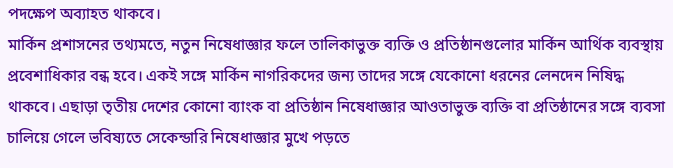পদক্ষেপ অব্যাহত থাকবে।
মার্কিন প্রশাসনের তথ্যমতে, নতুন নিষেধাজ্ঞার ফলে তালিকাভুক্ত ব্যক্তি ও প্রতিষ্ঠানগুলোর মার্কিন আর্থিক ব্যবস্থায় প্রবেশাধিকার বন্ধ হবে। একই সঙ্গে মার্কিন নাগরিকদের জন্য তাদের সঙ্গে যেকোনো ধরনের লেনদেন নিষিদ্ধ থাকবে। এছাড়া তৃতীয় দেশের কোনো ব্যাংক বা প্রতিষ্ঠান নিষেধাজ্ঞার আওতাভুক্ত ব্যক্তি বা প্রতিষ্ঠানের সঙ্গে ব্যবসা চালিয়ে গেলে ভবিষ্যতে সেকেন্ডারি নিষেধাজ্ঞার মুখে পড়তে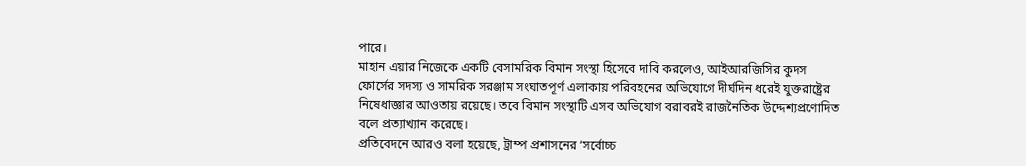পারে।
মাহান এয়ার নিজেকে একটি বেসামরিক বিমান সংস্থা হিসেবে দাবি করলেও, আইআরজিসির কুদস ফোর্সের সদস্য ও সামরিক সরঞ্জাম সংঘাতপূর্ণ এলাকায় পরিবহনের অভিযোগে দীর্ঘদিন ধরেই যুক্তরাষ্ট্রের নিষেধাজ্ঞার আওতায় রয়েছে। তবে বিমান সংস্থাটি এসব অভিযোগ বরাবরই রাজনৈতিক উদ্দেশ্যপ্রণোদিত বলে প্রত্যাখ্যান করেছে।
প্রতিবেদনে আরও বলা হয়েছে, ট্রাম্প প্রশাসনের ‘সর্বোচ্চ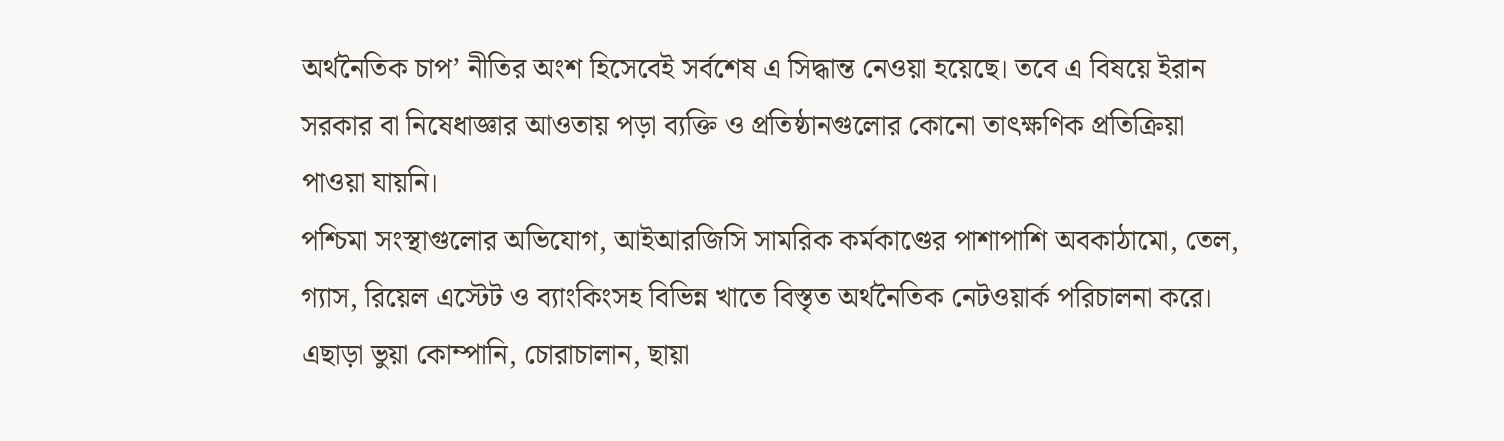অর্থনৈতিক চাপ’ নীতির অংশ হিসেবেই সর্বশেষ এ সিদ্ধান্ত নেওয়া হয়েছে। তবে এ বিষয়ে ইরান সরকার বা নিষেধাজ্ঞার আওতায় পড়া ব্যক্তি ও প্রতিষ্ঠানগুলোর কোনো তাৎক্ষণিক প্রতিক্রিয়া পাওয়া যায়নি।
পশ্চিমা সংস্থাগুলোর অভিযোগ, আইআরজিসি সামরিক কর্মকাণ্ডের পাশাপাশি অবকাঠামো, তেল, গ্যাস, রিয়েল এস্টেট ও ব্যাংকিংসহ বিভিন্ন খাতে বিস্তৃত অর্থনৈতিক নেটওয়ার্ক পরিচালনা করে। এছাড়া ভুয়া কোম্পানি, চোরাচালান, ছায়া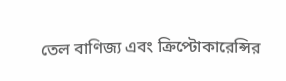তেল বাণিজ্য এবং ক্রিপ্টোকারেন্সির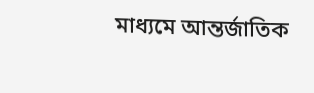মাধ্যমে আন্তর্জাতিক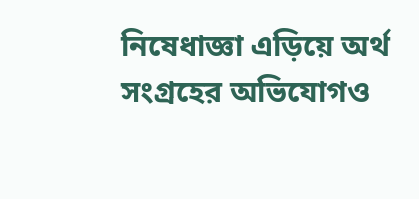নিষেধাজ্ঞা এড়িয়ে অর্থ সংগ্রহের অভিযোগও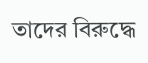তাদের বিরুদ্ধে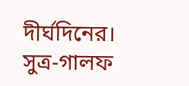দীর্ঘদিনের।
সুত্র-গালফ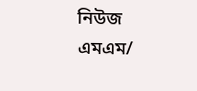নিউজ
এমএম/